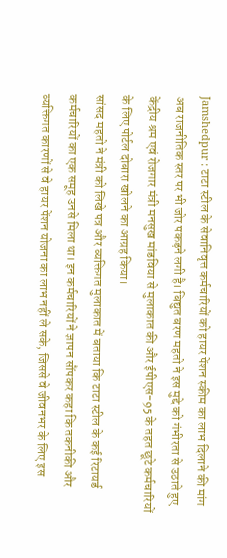Jamshedpur : टाटा स्टील के सेवानिवृत्त कर्मचारियों को हायर पेंशन स्कीम का लाभ दिलाने की मांग अब राजनीतिक स्तर पर भी जोर पकड़ने लगी है। बिद्युत बरण महतो ने इस मुद्दे को गंभीरता से उठाते हुए केंद्रीय श्रम एवं रोजगार मंत्री मनसुख मांडविया से मुलाकात की और ईपीएस-95 के तहत छूटे कर्मचारियों के लिए पोर्टल दोबारा खोलने का आग्रह किया।
सांसद महतो ने मंत्री को लिखे पत्र और व्यक्तिगत मुलाकात में बताया कि टाटा स्टील के कई रिटायर्ड कर्मचारियों का एक समूह उनसे मिला था। इन कर्मचारियों ने ज्ञापन सौंपकर कहा कि तकनीकी और व्यक्तिगत कारणों से वे हायर पेंशन योजना का लाभ नहीं ले सके, जिससे वे जीवनभर के लिए इस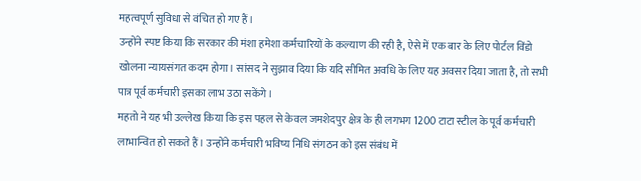महत्वपूर्ण सुविधा से वंचित हो गए हैं।
उन्होंने स्पष्ट किया कि सरकार की मंशा हमेशा कर्मचारियों के कल्याण की रही है, ऐसे में एक बार के लिए पोर्टल विंडो खोलना न्यायसंगत कदम होगा। सांसद ने सुझाव दिया कि यदि सीमित अवधि के लिए यह अवसर दिया जाता है, तो सभी पात्र पूर्व कर्मचारी इसका लाभ उठा सकेंगे।
महतो ने यह भी उल्लेख किया कि इस पहल से केवल जमशेदपुर क्षेत्र के ही लगभग 1200 टाटा स्टील के पूर्व कर्मचारी लाभान्वित हो सकते हैं। उन्होंने कर्मचारी भविष्य निधि संगठन को इस संबंध में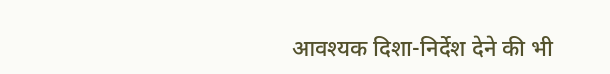आवश्यक दिशा-निर्देश देने की भी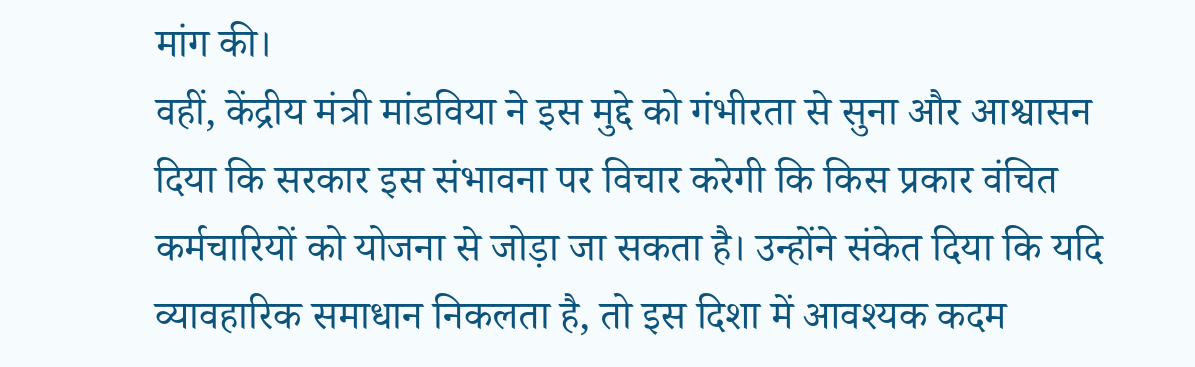मांग की।
वहीं, केंद्रीय मंत्री मांडविया ने इस मुद्दे को गंभीरता से सुना और आश्वासन दिया कि सरकार इस संभावना पर विचार करेगी कि किस प्रकार वंचित कर्मचारियों को योजना से जोड़ा जा सकता है। उन्होंने संकेत दिया कि यदि व्यावहारिक समाधान निकलता है, तो इस दिशा में आवश्यक कदम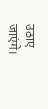उठाए जाएंगे।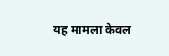यह मामला केवल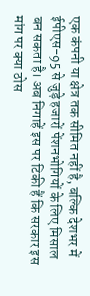एक कंपनी या क्षेत्र तक सीमित नहीं है, बल्कि देशभर में ईपीएस-95 से जुड़े हजारों पेंशनभोगियों के लिए मिसाल बन सकता है। अब निगाहें इस पर टिकी हैं कि सरकार इस मांग पर क्या ठोस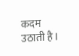कदम उठाती है।